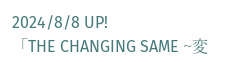2024/8/8 UP!
「THE CHANGING SAME ~変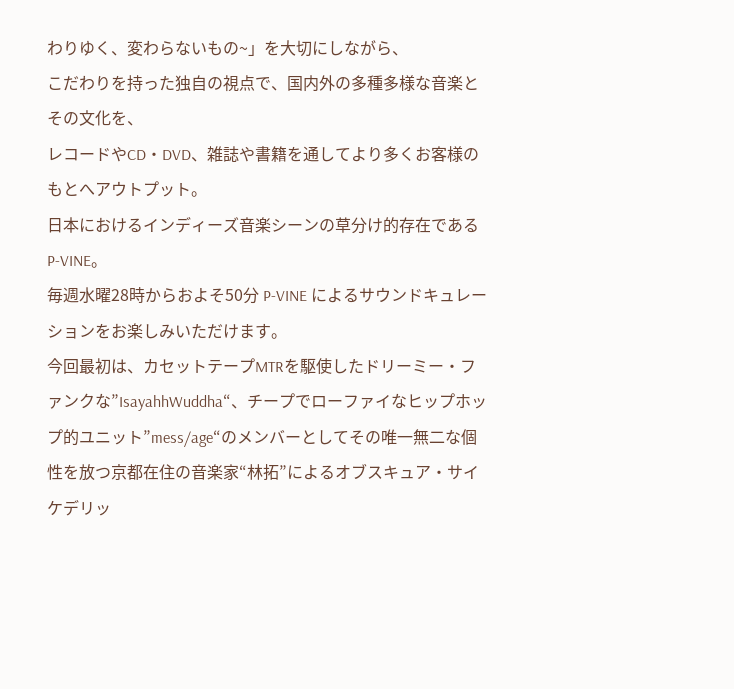わりゆく、変わらないもの~」を大切にしながら、
こだわりを持った独自の視点で、国内外の多種多様な音楽とその文化を、
レコードやCD・DVD、雑誌や書籍を通してより多くお客様のもとへアウトプット。
日本におけるインディーズ音楽シーンの草分け的存在である P-VINE。
毎週水曜28時からおよそ50分 P-VINE によるサウンドキュレーションをお楽しみいただけます。
今回最初は、カセットテープMTRを駆使したドリーミー・ファンクな”IsayahhWuddha“、チープでローファイなヒップホップ的ユニット”mess/age“のメンバーとしてその唯一無二な個性を放つ京都在住の音楽家“林拓”によるオブスキュア・サイケデリッ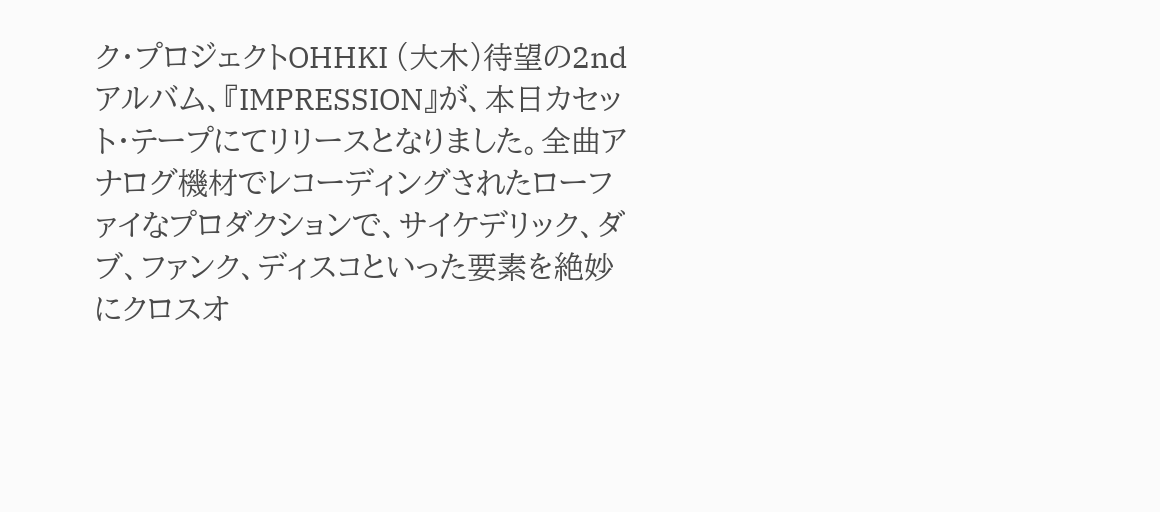ク・プロジェクトOHHKI (大木)待望の2ndアルバム、『IMPRESSION』が、本日カセット・テープにてリリースとなりました。全曲アナログ機材でレコーディングされたローファイなプロダクションで、サイケデリック、ダブ、ファンク、ディスコといった要素を絶妙にクロスオ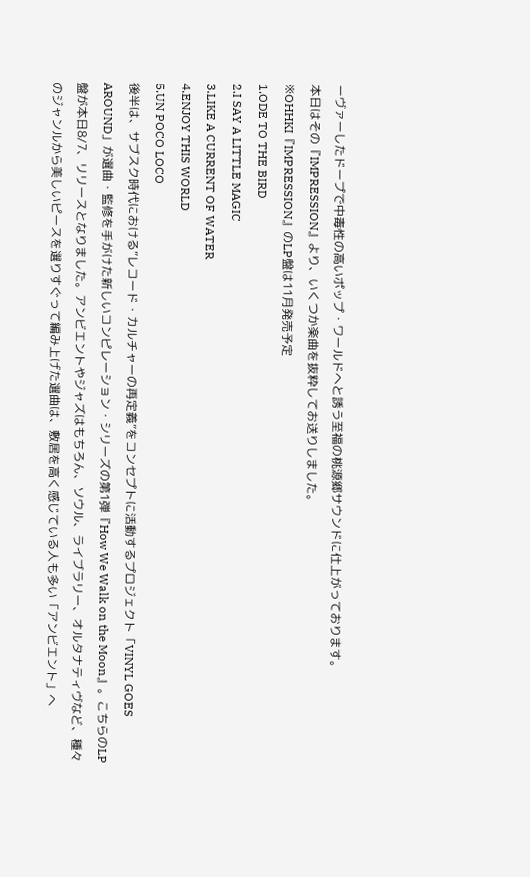ーヴァーしたドープで中毒性の高いポップ・ワールドへと誘う至福の桃源郷サウンドに仕上がっております。
本日はその『IMPRESSION』より、いくつか楽曲を抜粋してお送りしました。
※OHHKI『IMPRESSION』のLP盤は11月発売予定
1.ODE TO THE BIRD
2.I SAY A LITTLE MAGIC
3.LIKE A CURRENT OF WATER
4.ENJOY THIS WORLD
5.UN POCO LOCO
後半は、サブスク時代における”レコード・カルチャーの再定義”をコンセプトに活動するプロジェクト「VINYL GOES AROUND」が選曲・監修を手がけた新しいコンピレーション・シリーズの第1弾『How We Walk on the Moon』。こちらのLP盤が本日8/7、リリースとなりました。アンビエントやジャズはもちろん、ソウル、ライブラリー、オルタナティヴなど、種々のジャンルから美しいピースを選りすぐって編み上げた選曲は、敷居を高く感じている人も多い「アンビエント」へ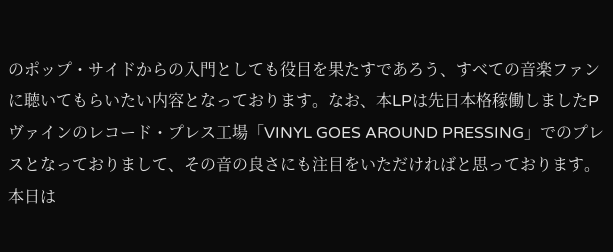のポップ・サイドからの入門としても役目を果たすであろう、すべての音楽ファンに聴いてもらいたい内容となっております。なお、本LPは先日本格稼働しましたPヴァインのレコード・プレス工場「VINYL GOES AROUND PRESSING」でのプレスとなっておりまして、その音の良さにも注目をいただければと思っております。
本日は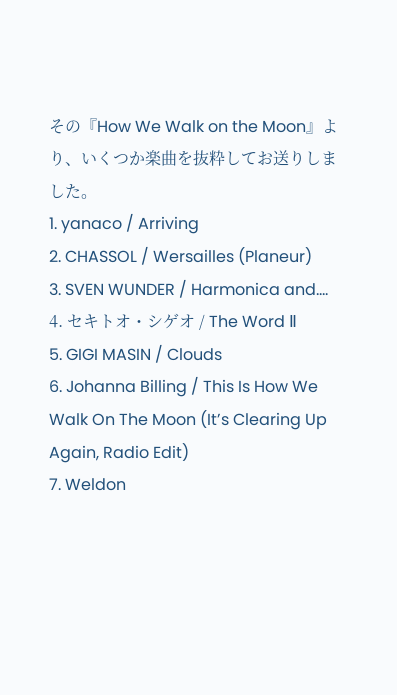その『How We Walk on the Moon』より、いくつか楽曲を抜粋してお送りしました。
1. yanaco / Arriving
2. CHASSOL / Wersailles (Planeur)
3. SVEN WUNDER / Harmonica and….
4. セキトオ・シゲオ / The Word Ⅱ
5. GIGI MASIN / Clouds
6. Johanna Billing / This Is How We Walk On The Moon (It’s Clearing Up Again, Radio Edit)
7. Weldon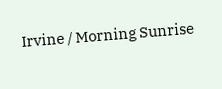Irvine / Morning Sunrise